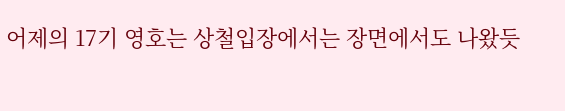어제의 17기 영호는 상철입장에서는 장면에서도 나왔듯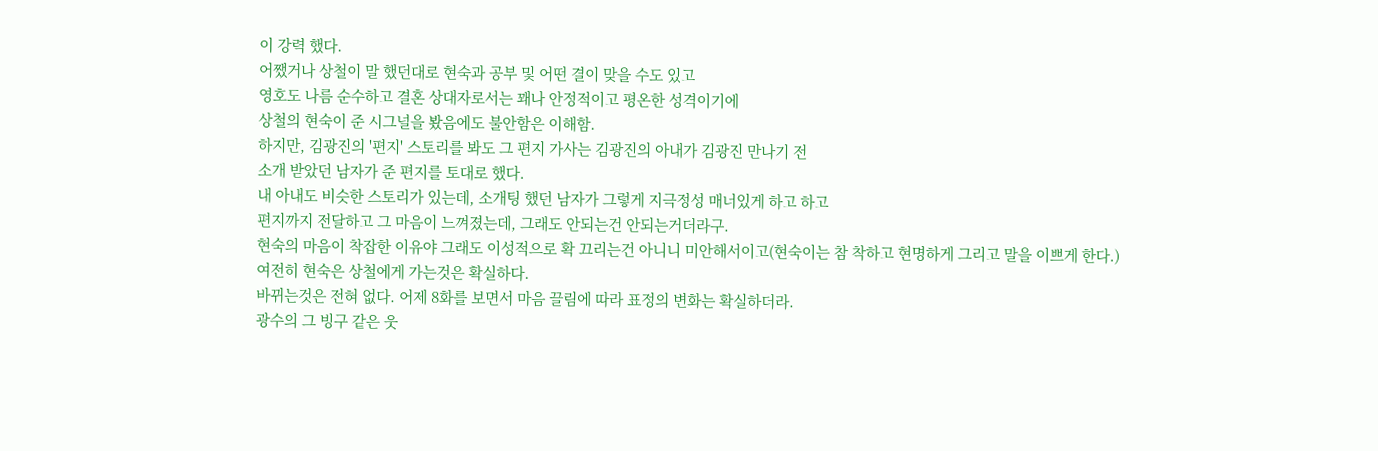이 강력 했다.
어쨌거나 상철이 말 했던대로 현숙과 공부 및 어떤 결이 맞을 수도 있고
영호도 나름 순수하고 결혼 상대자로서는 꽤나 안정적이고 평온한 성격이기에
상철의 현숙이 준 시그널을 봤음에도 불안함은 이해함.
하지만, 김광진의 '편지' 스토리를 봐도 그 편지 가사는 김광진의 아내가 김광진 만나기 전
소개 받았던 남자가 준 편지를 토대로 했다.
내 아내도 비슷한 스토리가 있는데, 소개팅 했던 남자가 그렇게 지극정성 매너있게 하고 하고
편지까지 전달하고 그 마음이 느껴졌는데, 그래도 안되는건 안되는거더라구.
현숙의 마음이 착잡한 이유야 그래도 이성적으로 확 끄리는건 아니니 미안해서이고(현숙이는 참 착하고 현명하게 그리고 말을 이쁘게 한다.)
여전히 현숙은 상철에게 가는것은 확실하다.
바뀌는것은 전혀 없다. 어제 8화를 보면서 마음 끌림에 따라 표정의 변화는 확실하더라.
광수의 그 빙구 같은 웃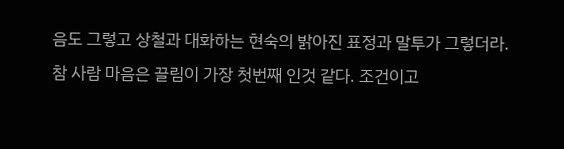음도 그렇고 상철과 대화하는 현숙의 밝아진 표정과 말투가 그렇더라.
참 사람 마음은 끌림이 가장 첫번째 인것 같다. 조건이고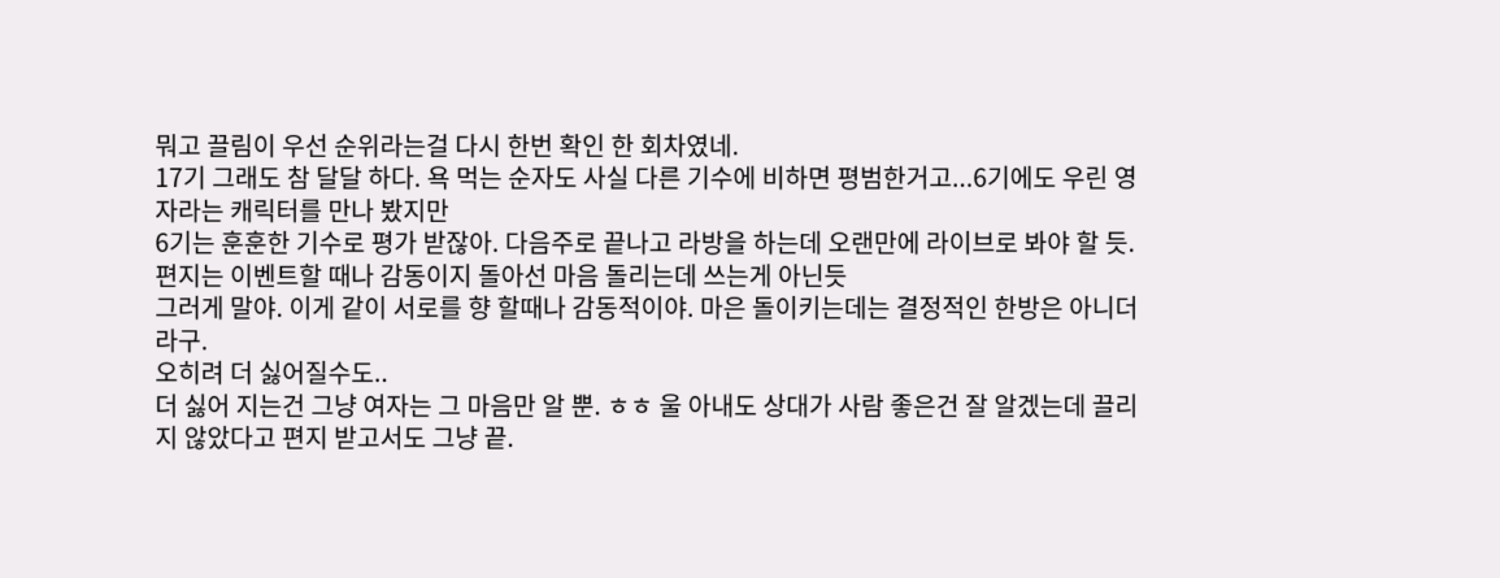뭐고 끌림이 우선 순위라는걸 다시 한번 확인 한 회차였네.
17기 그래도 참 달달 하다. 욕 먹는 순자도 사실 다른 기수에 비하면 평범한거고...6기에도 우린 영자라는 캐릭터를 만나 봤지만
6기는 훈훈한 기수로 평가 받잖아. 다음주로 끝나고 라방을 하는데 오랜만에 라이브로 봐야 할 듯.
편지는 이벤트할 때나 감동이지 돌아선 마음 돌리는데 쓰는게 아닌듯
그러게 말야. 이게 같이 서로를 향 할때나 감동적이야. 마은 돌이키는데는 결정적인 한방은 아니더라구.
오히려 더 싫어질수도..
더 싫어 지는건 그냥 여자는 그 마음만 알 뿐. ㅎㅎ 울 아내도 상대가 사람 좋은건 잘 알겠는데 끌리지 않았다고 편지 받고서도 그냥 끝.